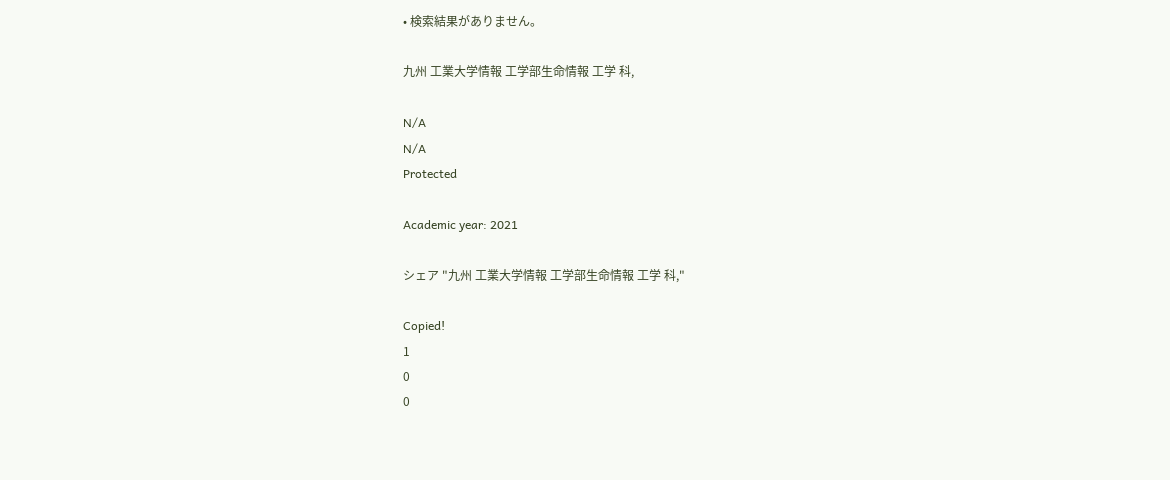• 検索結果がありません。

九州 工業大学情報 工学部生命情報 工学 科,

N/A
N/A
Protected

Academic year: 2021

シェア "九州 工業大学情報 工学部生命情報 工学 科,"

Copied!
1
0
0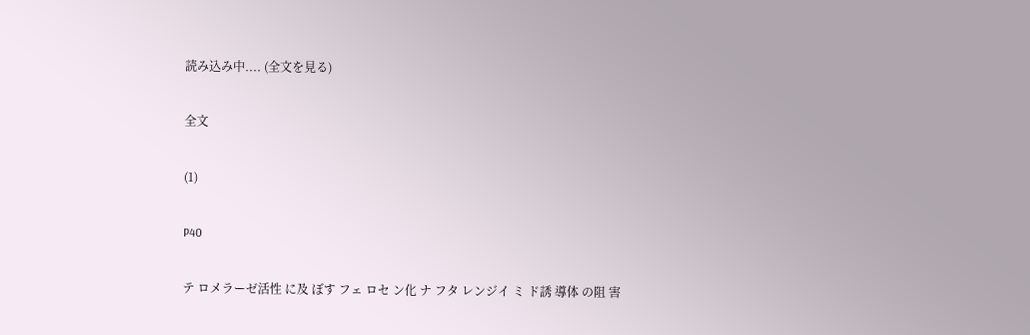読み込み中.... (全文を見る)

全文

(1)

P40

テ ロメラーゼ活性 に及 ぼす フェ ロセ ン化 ナ フタ レンジイ ミ ド誘 導体 の阻 害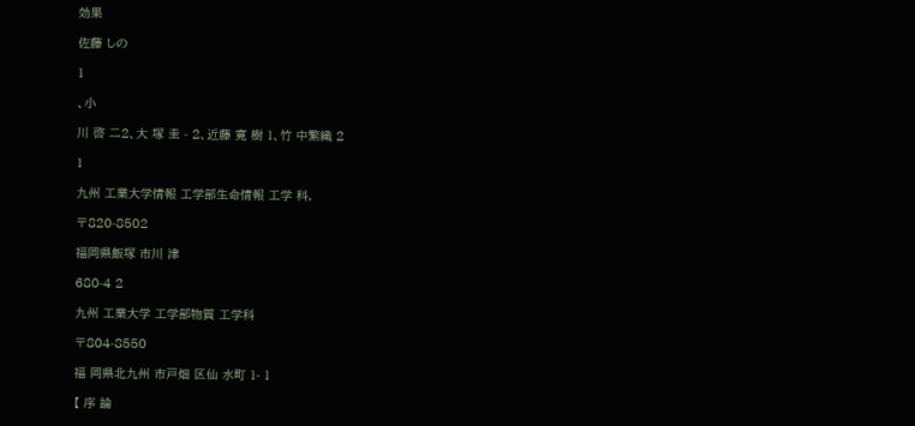効果

佐藤 しの

1

、小

川 啓 二2、大 塚 圭 ‑ 2、近藤 寛 樹 1、竹 中繁織 2

1

九州 工業大学情報 工学部生命情報 工学 科,

〒820‑8502

福岡県飯塚 市川 津

680‑4 2

九州 工業大学 工学部物質 工学科

〒804‑8550

福 岡県北九州 市戸畑 区仙 水町 1‑ 1

【 序 論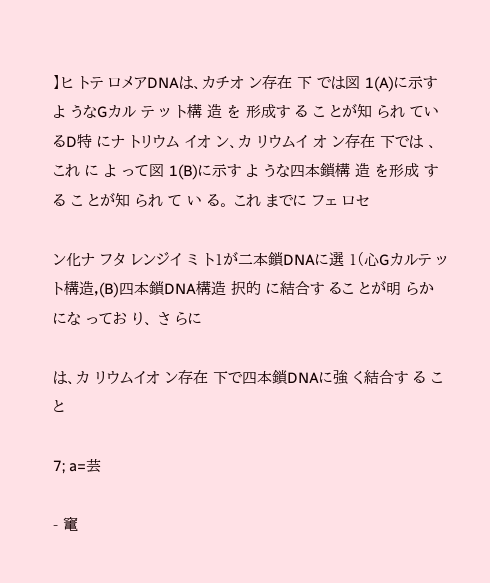】ヒ トテ ロメアDNAは、カチオ ン存在 下 では図 1(A)に示す よ うなGカル テ ッ ト構 造 を 形成す る こ とが知 られ てい るD特 にナ トリウム イオ ン、カ リウムイ オ ン存在 下では 、これ に よ って図 1(B)に示す よ うな四本鎖構 造 を形成 す る こ とが知 られ て い る。 これ までに フェ ロセ

ン化ナ フタ レンジイ ミ ト1が二本鎖DNAに選 1(心Gカルテ ッ ト構造,(B)四本鎖DNA構造 択的 に結合す るこ とが明 らか にな ってお り、 さ らに

は、カ リウムイオ ン存在 下で四本鎖DNAに強 く結合す る こと

7; a=芸

‑ 竃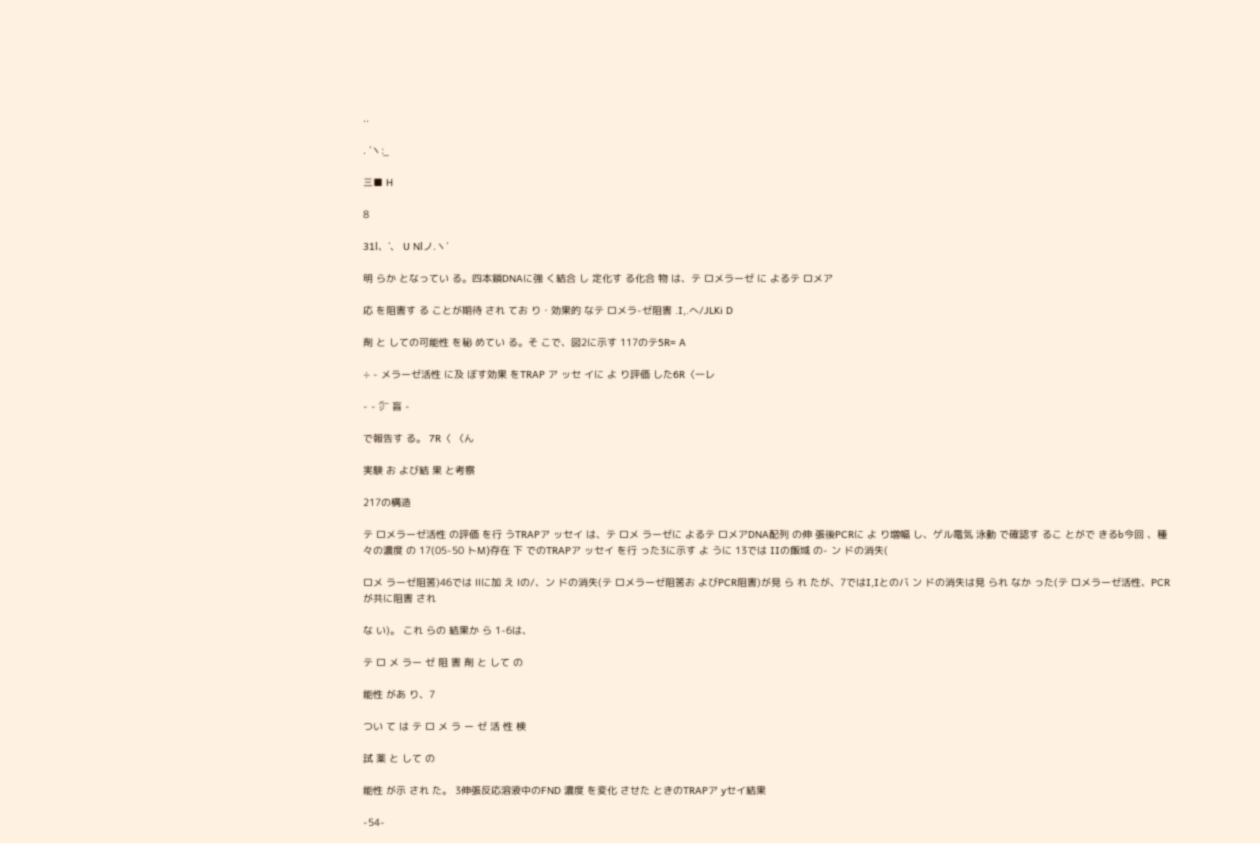..

. ′ヽ̲:

三■ H

8

31l、′、 U Nlノ.ヽ′

明 らか となってい る。四本鎖DNAに強 く結合 し 定化す る化合 物 は、テ ロメラーゼ に よるテ ロメア

応 を阻害す る ことが期待 され てお り・効果的 なテ ロメラ‑ゼ阻害 .I,.へ/JLKi D

剤 と しての可能性 を秘 めてい る。そ こで、図2に示す 117のテ5R= A

÷ ‑ メラーゼ活性 に及 ぼす効果 をTRAP ア ッセ イに よ り評価 した6R〈一レ

‑ ‑ ㌻ 盲 ‑

で報告す る。 7R〈 〈ん

実験 お よび結 果 と考察

217の構造

テ ロメラーゼ活性 の評価 を行 うTRAPア ッセイ は、テ ロメ ラーゼに よるテ ロメアDNA配列 の伸 張後PCRに よ り増幅 し、ゲル電気 泳動 で確認す るこ とがで きるb今回 、種 々の濃度 の 17(05‑50 トM)存在 下 でのTRAPア ッセイ を行 った3に示す よ うに 13では IIの飯域 の‑ ン ドの消失(

ロメ ラーゼ阻筈)46では ⅠⅠに加 え Ⅰの/、ン ドの消失(テ ロメラーゼ阻筈お よびPCR阻害)が見 ら れ たが、7ではI,Ⅰとのバ ン ドの消失は見 られ なか った(テ ロメラーゼ活性、PCRが共に阻害 され

な い)。 これ らの 結果か ら 1‑6は、

テ ロ メ ラー ゼ 阻 害 剤 と して の

能性 があ り、7

つい て は テ ロ メ ラ ー ゼ 活 性 検

試 薬 と して の

能性 が示 され た。 3伸張反応溶液中のFND 濃度 を変化 させた ときのTRAPア yセイ結果

‑54‑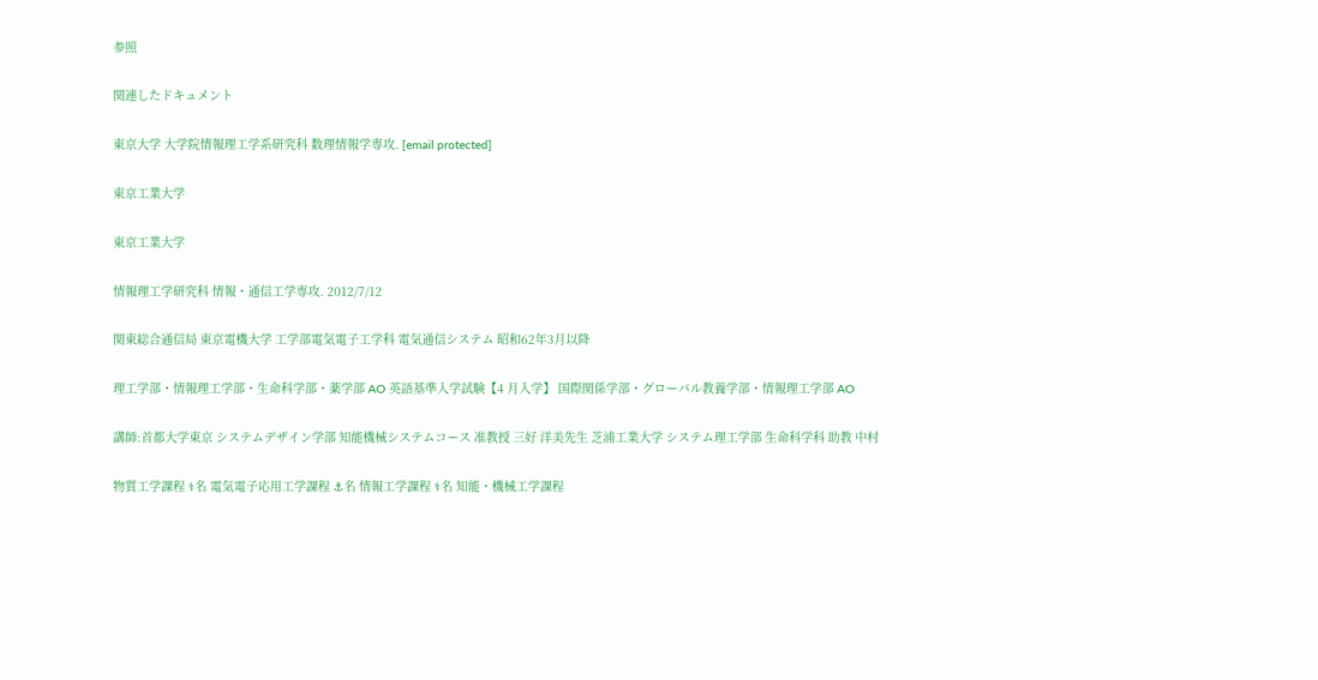参照

関連したドキュメント

東京大学 大学院情報理工学系研究科 数理情報学専攻. [email protected]

東京工業大学

東京工業大学

情報理工学研究科 情報・通信工学専攻. 2012/7/12

関東総合通信局 東京電機大学 工学部電気電子工学科 電気通信システム 昭和62年3月以降

理工学部・情報理工学部・生命科学部・薬学部 AO 英語基準入学試験【4 月入学】 国際関係学部・グローバル教養学部・情報理工学部 AO

講師:首都大学東京 システムデザイン学部 知能機械システムコース 准教授 三好 洋美先生 芝浦工業大学 システム理工学部 生命科学科 助教 中村

物質工学課程 ⚕名 電気電子応用工学課程 ⚓名 情報工学課程 ⚕名 知能・機械工学課程